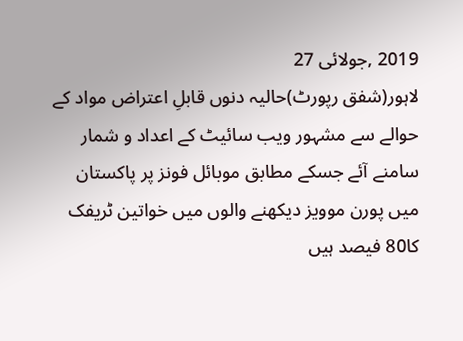2019 ,جولائی 27
لاہور(شفق رپورٹ)حالیہ دنوں قابلِ اعتراض مواد کے حوالے سے مشہور ویب سائیٹ کے اعداد و شمار سامنے آئے جسکے مطابق موبائل فونز پر پاکستان میں پورن موویز دیکھنے والوں میں خواتین ٹریفک کا80 فیصد ہیں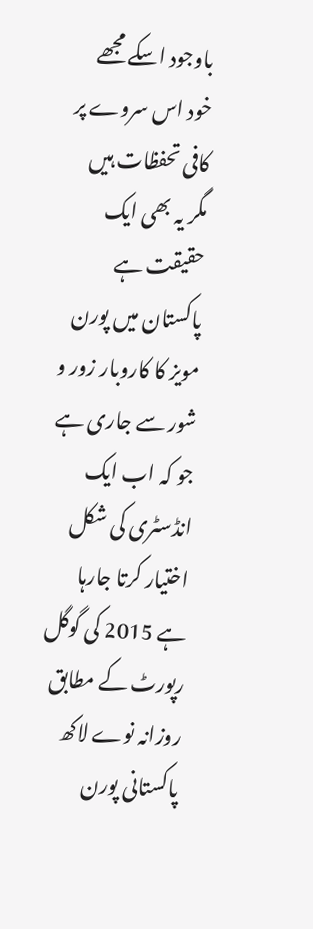باوجود اسکے مجھے خود اس سروے پر کافی تحفظات ہیں مگر یہ بھی ایک حقیقت ہے پاکستان میں پورن مویز کا کاروبار زور و شور سے جاری ہے جو کہ اب ایک انڈسٹری کی شکل اختیار کرتا جارہا ہے 2015 کی گوگل رپورٹ کے مطابق روزانہ نوے لاکھ پاکستانی پورن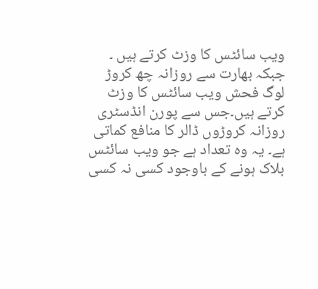ویب سائٹس کا وزٹ کرتے ہیں ۔ جبکہ بھارت سے روزانہ چھ کروڑ لوگ فحش ویب سائٹس کا وزٹ کرتے ہیں۔جس سے پورن انڈسٹری روزانہ کروڑوں ڈالر کا منافع کماتی ہے۔ یہ وہ تعداد ہے جو ویب سائٹس بلاک ہونے کے باوجود کسی نہ کسی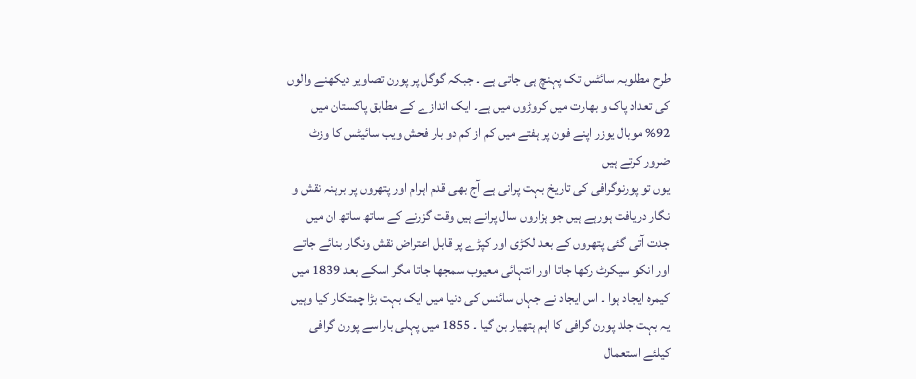طرح مطلوبہ سائٹس تک پہنچ ہی جاتی ہے ۔ جبکہ گوگل پر پورن تصاویر دیکھنے والوں کی تعداد پاک و بھارت میں کروڑوں میں ہے۔ ایک اندازے کے مطابق پاکستان میں 92% موبال یوزر اپنے فون پر ہفتے میں کم از کم دو بار فحش ویب سائیٹس کا وزٹ ضرور کرتے ہیں
یوں تو پورنوگرافی کی تاریخ بہت پرانی ہے آج بھی قدم اہرام اور پتھروں پر برہنہ نقش و نگار دریافت ہورہے ہیں جو ہزاروں سال پرانے ہیں وقت گزرنے کے ساتھ ساتھ ان میں جدت آتی گئی پتھروں کے بعد لکڑی اور کپڑے پر قابل اعتراض نقش ونگار بنائے جاتے اور انکو سیکرٹ رکھا جاتا اور انتہائی معیوب سمجھا جاتا مگر اسکے بعد 1839 میں کیمرہ ایجاد ہوا ۔ اس ایجاد نے جہاں سائنس کی دنیا میں ایک بہت بڑا چمتکار کیا وہیں یہ بہت جلد پورن گرافی کا اہم ہتھیار بن گیا ۔ 1855 میں پہلی باراسے پورن گرافی کیلئے استعمال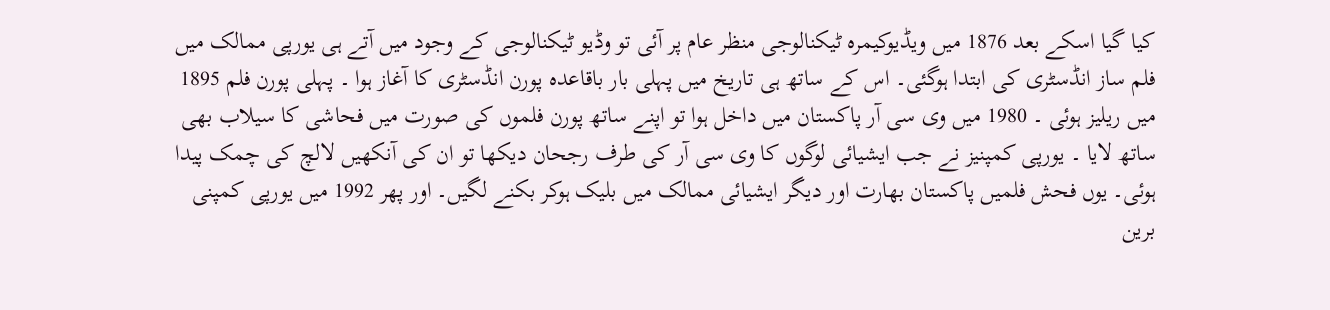کیا گیا اسکے بعد 1876 میں ویڈیوکیمرہ ٹیکنالوجی منظر عام پر آئی تو وڈیو ٹیکنالوجی کے وجود میں آتے ہی یورپی ممالک میں فلم ساز انڈسٹری کی ابتدا ہوگئی۔ اس کے ساتھ ہی تاریخ میں پہلی بار باقاعدہ پورن انڈسٹری کا آغاز ہوا ۔ پہلی پورن فلم 1895 میں ریلیز ہوئی ۔ 1980 میں وی سی آر پاکستان میں داخل ہوا تو اپنے ساتھ پورن فلموں کی صورت میں فحاشی کا سیلاب بھی ساتھ لایا ۔ یورپی کمپنیز نے جب ایشیائی لوگوں کا وی سی آر کی طرف رجحان دیکھا تو ان کی آنکھیں لالچ کی چمک پیدا ہوئی۔ یوں فحش فلمیں پاکستان بھارت اور دیگر ایشیائی ممالک میں بلیک ہوکر بکنے لگیں۔ اور پھر 1992 میں یورپی کمپنی برین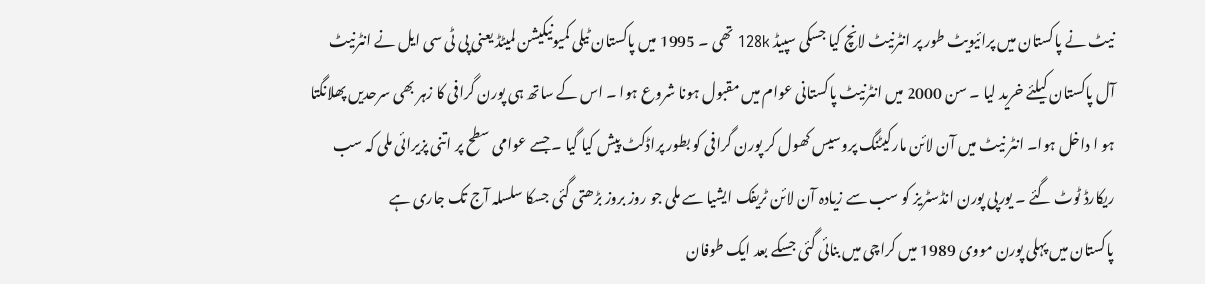نیٹ نے پاکستان میں پرائیویٹ طور پر انٹرنیٹ لانچ کیا جسکی سپیڈ 128k تھی ۔ 1995 میں پاکستان ٹیلی کمیونیکیشن لمیٹڈ یعنی پی ٹی سی ایل نے انٹرنیٹ آل پاکستان کیلئے خرید لیا ۔ سن 2000 میں انٹرنیٹ پاکستانی عوام میں مقبول ہونا شروع ہوا ۔ اس کے ساتھ ہی پورن گرافی کا زہر بھی سرحدیں پھلانگتا ہو ا داخل ہوا۔ انٹر نیٹ میں آن لائن مارکیٹنگ پروسیس کھول کر پورن گرافی کو بطور پراڈکٹ پیش کیا گیا ۔ جسے عوامی سطح پر اتنی پزیرائی ملی کہ سب ریکارڈ ٹوٹ گئے ۔ یورپی پورن انڈسٹریز کو سب سے زیادہ آن لائن ٹریفک ایشیا سے ملی جو روز بروز بڑھتی گئی جسکا سلسلہ آج تک جاری ہے
پاکستان میں پہلی پورن مووی 1989 میں کراچی میں بنائی گئی جسکے بعد ایک طوفان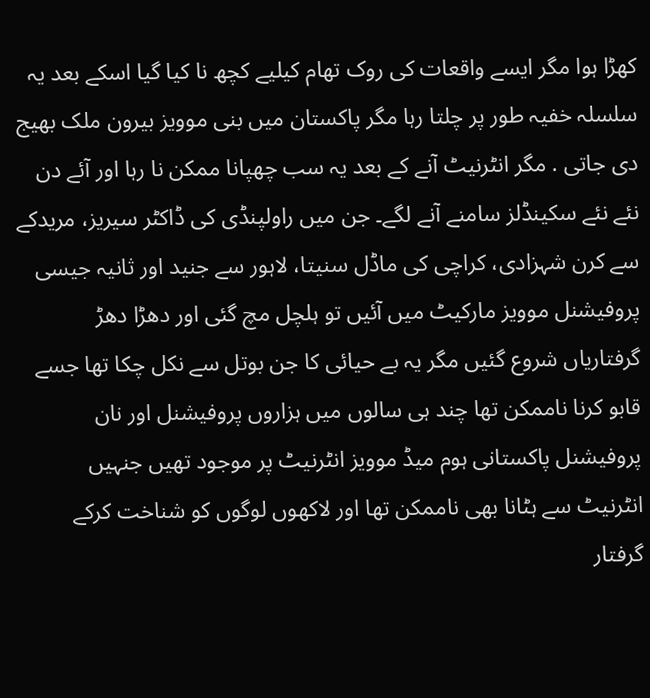کھڑا ہوا مگر ایسے واقعات کی روک تھام کیلیے کچھ نا کیا گیا اسکے بعد یہ سلسلہ خفیہ طور پر چلتا رہا مگر پاکستان میں بنی موویز بیرون ملک بھیج دی جاتی . مگر انٹرنیٹ آنے کے بعد یہ سب چھپانا ممکن نا رہا اور آئے دن نئے نئے سکینڈلز سامنے آنے لگے۔ جن میں راولپنڈی کی ڈاکٹر سیریز، مریدکے سے کرن شہزادی، کراچی کی ماڈل سنیتا، لاہور سے جنید اور ثانیہ جیسی پروفیشنل موویز مارکیٹ میں آئیں تو ہلچل مچ گئی اور دھڑا دھڑ گرفتاریاں شروع گئیں مگر یہ بے حیائی کا جن بوتل سے نکل چکا تھا جسے قابو کرنا ناممکن تھا چند ہی سالوں میں ہزاروں پروفیشنل اور نان پروفیشنل پاکستانی ہوم میڈ موویز انٹرنیٹ پر موجود تھیں جنہیں انٹرنیٹ سے ہٹانا بھی ناممکن تھا اور لاکھوں لوگوں کو شناخت کرکے گرفتار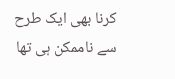کرنا بھی ایک طرح سے ناممکن ہی تھا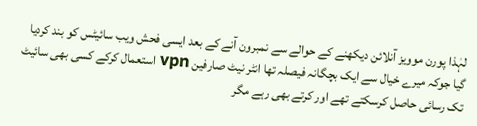لہٰذا پورن موویز آنلائن دیکھنے کے حوالے سے نمبرون آنے کے بعد ایسی فحش ویب سائیٹس کو بند کردیا گیا جوکہ میرے خیال سے ایک بچگانہ فیصلہ تھا انٹر نیٹ صارفین vpn استعمال کرکے کسی بھی سائیٹ تک رسائی حاصل کرسکتے تھے اور کرتے بھی رہے مگر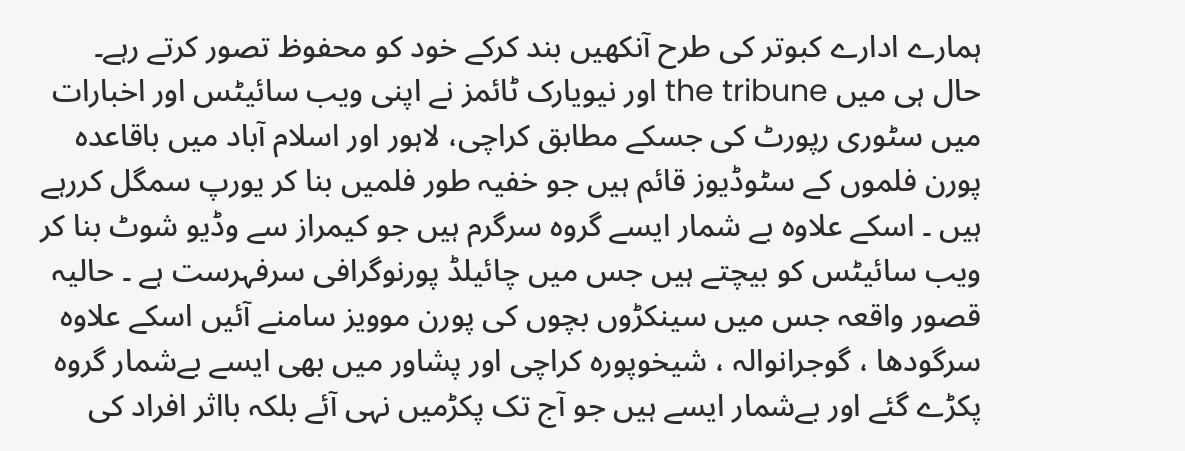ہمارے ادارے کبوتر کی طرح آنکھیں بند کرکے خود کو محفوظ تصور کرتے رہے۔
حال ہی میں the tribune اور نیویارک ٹائمز نے اپنی ویب سائیٹس اور اخبارات میں سٹوری رپورٹ کی جسکے مطابق کراچی، لاہور اور اسلام آباد میں باقاعدہ پورن فلموں کے سٹوڈیوز قائم ہیں جو خفیہ طور فلمیں بنا کر یورپ سمگل کررہے ہیں ۔ اسکے علاوہ بے شمار ایسے گروہ سرگرم ہیں جو کیمراز سے وڈیو شوٹ بنا کر ویب سائیٹس کو بیچتے ہیں جس میں چائیلڈ پورنوگرافی سرفہرست ہے ۔ حالیہ قصور واقعہ جس میں سینکڑوں بچوں کی پورن موویز سامنے آئیں اسکے علاوہ سرگودھا ، گوجرانوالہ ، شیخوپورہ کراچی اور پشاور میں بھی ایسے بےشمار گروہ پکڑے گئے اور بےشمار ایسے ہیں جو آج تک پکڑمیں نہی آئے بلکہ بااثر افراد کی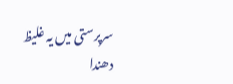سرپرستی میں یہ غلیظ دھندا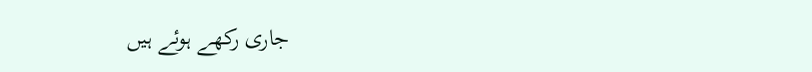جاری رکھے ہوئے ہیں